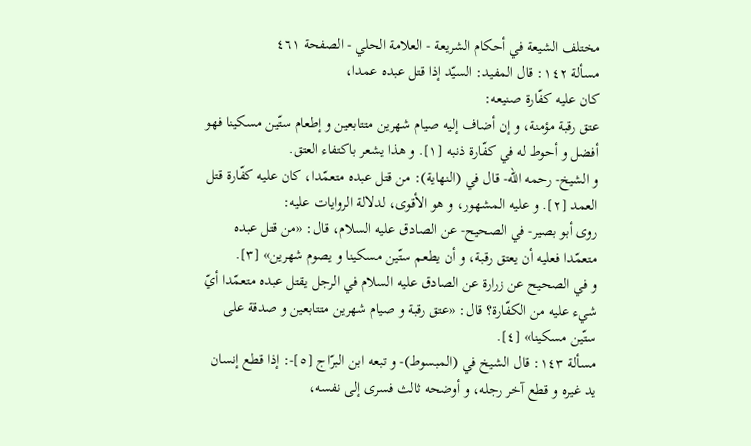مختلف الشيعة في أحكام الشريعة - العلامة الحلي - الصفحة ٤٦١
مسألة ١٤٢: قال المفيد: السيّد إذا قتل عبده عمدا،
كان عليه كفّارة صنيعه:
عتق رقبة مؤمنة، و إن أضاف إليه صيام شهرين متتابعين و إطعام ستّين مسكينا فهو أفضل و أحوط له في كفّارة ذنبه [١]. و هذا يشعر باكتفاء العتق.
و الشيخ- رحمه اللّه- قال في (النهاية): من قتل عبده متعمّدا، كان عليه كفّارة قتل العمد [٢]. و عليه المشهور، و هو الأقوى، لدلالة الروايات عليه:
روى أبو بصير- في الصحيح- عن الصادق عليه السلام، قال: «من قتل عبده متعمّدا فعليه أن يعتق رقبة، و أن يطعم ستّين مسكينا و يصوم شهرين» [٣].
و في الصحيح عن زرارة عن الصادق عليه السلام في الرجل يقتل عبده متعمّدا أيّ شيء عليه من الكفّارة؟ قال: «عتق رقبة و صيام شهرين متتابعين و صدقة على ستّين مسكينا» [٤].
مسألة ١٤٣: قال الشيخ في (المبسوط)- و تبعه ابن البرّاج [٥]-: إذا قطع إنسان يد غيره و قطع آخر رجله، و أوضحه ثالث فسرى إلى نفسه،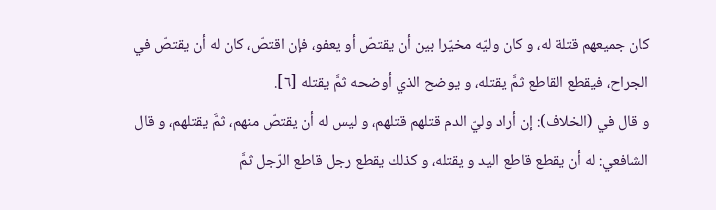كان جميعهم قتلة له، و كان وليّه مخيّرا بين أن يقتصّ أو يعفو، فإن اقتصّ، كان له أن يقتصّ في الجراح، فيقطع القاطع ثمَّ يقتله، و يوضح الذي أوضحه ثمَّ يقتله [٦].
و قال في (الخلاف): إن أراد وليّ الدم قتلهم قتلهم، و ليس له أن يقتصّ منهم، ثمَّ يقتلهم، و قال الشافعي: له أن يقطع قاطع اليد و يقتله، و كذلك يقطع رجل قاطع الرّجل ثمَّ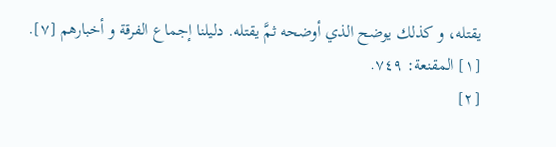يقتله، و كذلك يوضح الذي أوضحه ثمَّ يقتله. دليلنا إجماع الفرقة و أخبارهم [٧].
[١] المقنعة: ٧٤٩.
[٢]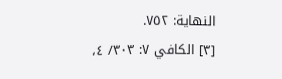النهاية: ٧٥٢.
[٣] الكافي ٧: ٣٠٣/ ٤،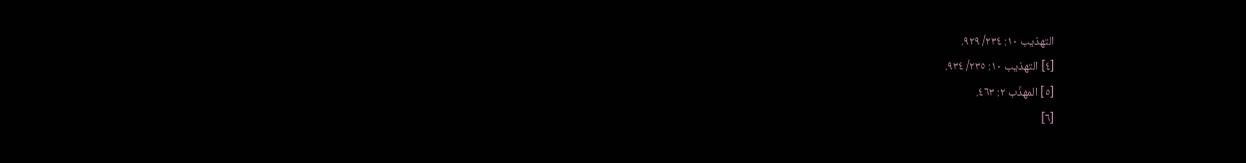التهذيب ١٠: ٢٣٤/ ٩٢٩.
[٤] التهذيب ١٠: ٢٣٥/ ٩٣٤.
[٥] المهذّب ٢: ٤٦٣.
[٦]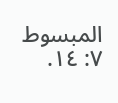المبسوط ٧: ١٤.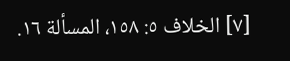[٧] الخلاف ٥: ١٥٨، المسألة ١٦.